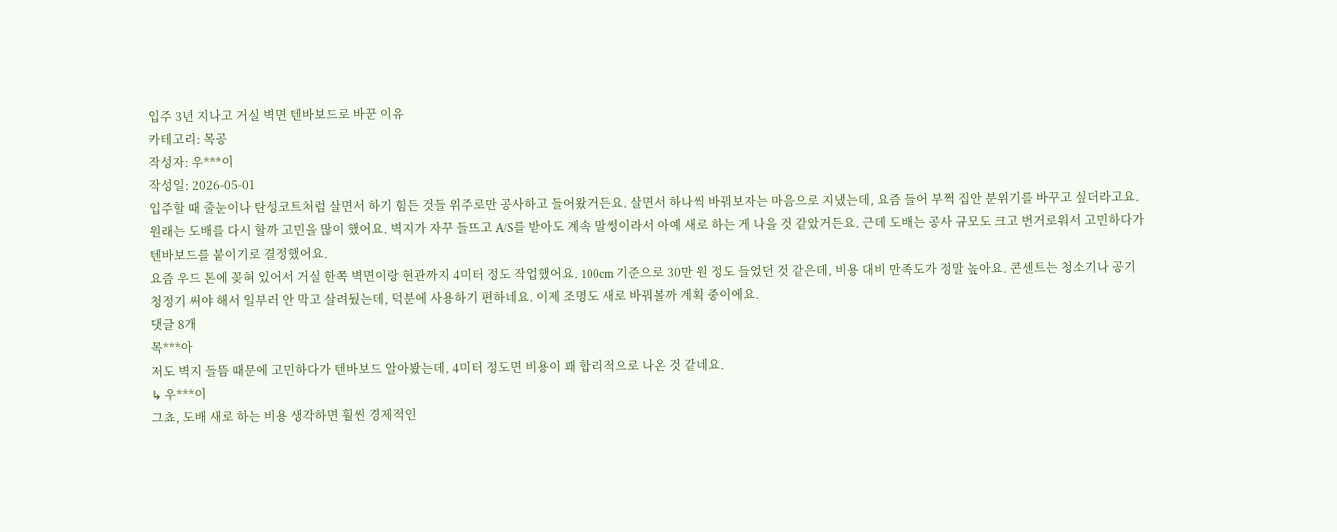입주 3년 지나고 거실 벽면 텐바보드로 바꾼 이유
카테고리: 목공
작성자: 우***이
작성일: 2026-05-01
입주할 때 줄눈이나 탄성코트처럼 살면서 하기 힘든 것들 위주로만 공사하고 들어왔거든요. 살면서 하나씩 바꿔보자는 마음으로 지냈는데, 요즘 들어 부쩍 집안 분위기를 바꾸고 싶더라고요.
원래는 도배를 다시 할까 고민을 많이 했어요. 벽지가 자꾸 들뜨고 A/S를 받아도 계속 말썽이라서 아예 새로 하는 게 나을 것 같았거든요. 근데 도배는 공사 규모도 크고 번거로워서 고민하다가 텐바보드를 붙이기로 결정했어요.
요즘 우드 톤에 꽂혀 있어서 거실 한쪽 벽면이랑 현관까지 4미터 정도 작업했어요. 100cm 기준으로 30만 원 정도 들었던 것 같은데, 비용 대비 만족도가 정말 높아요. 콘센트는 청소기나 공기청정기 써야 해서 일부러 안 막고 살려뒀는데, 덕분에 사용하기 편하네요. 이제 조명도 새로 바꿔볼까 계획 중이에요.
댓글 8개
목***아
저도 벽지 들뜸 때문에 고민하다가 텐바보드 알아봤는데, 4미터 정도면 비용이 꽤 합리적으로 나온 것 같네요.
↳ 우***이
그쵸, 도배 새로 하는 비용 생각하면 훨씬 경제적인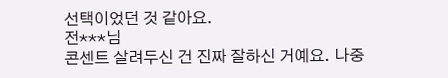선택이었던 것 같아요.
전***님
콘센트 살려두신 건 진짜 잘하신 거예요. 나중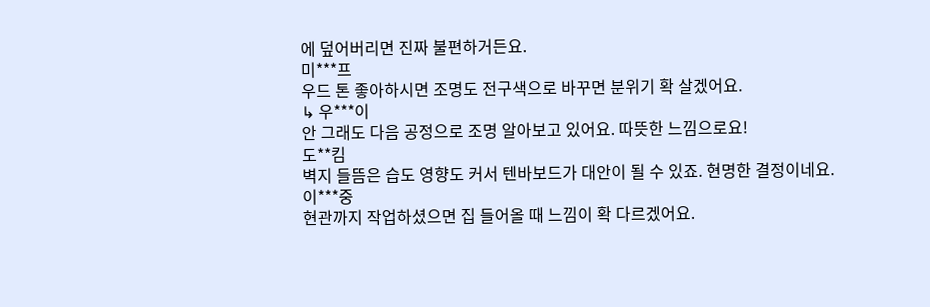에 덮어버리면 진짜 불편하거든요.
미***프
우드 톤 좋아하시면 조명도 전구색으로 바꾸면 분위기 확 살겠어요.
↳ 우***이
안 그래도 다음 공정으로 조명 알아보고 있어요. 따뜻한 느낌으로요!
도**킴
벽지 들뜸은 습도 영향도 커서 텐바보드가 대안이 될 수 있죠. 현명한 결정이네요.
이***중
현관까지 작업하셨으면 집 들어올 때 느낌이 확 다르겠어요.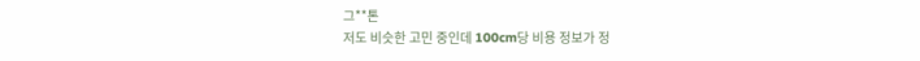그**톤
저도 비슷한 고민 중인데 100cm당 비용 정보가 정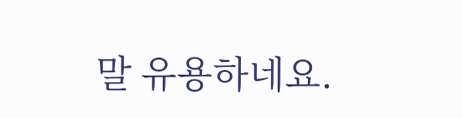말 유용하네요.